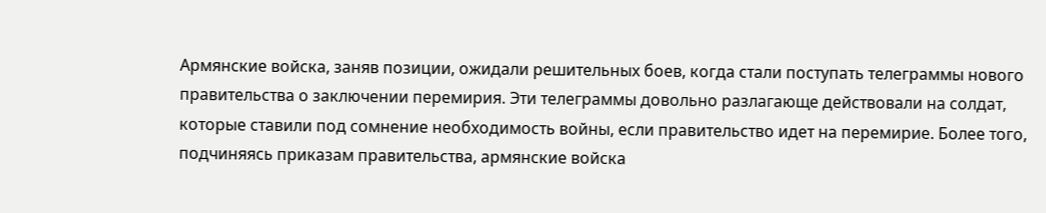Армянские войска, заняв позиции, ожидали решительных боев, когда стали поступать телеграммы нового
правительства о заключении перемирия. Эти телеграммы довольно разлагающе действовали на солдат, которые ставили под сомнение необходимость войны, если правительство идет на перемирие. Более того, подчиняясь приказам правительства, армянские войска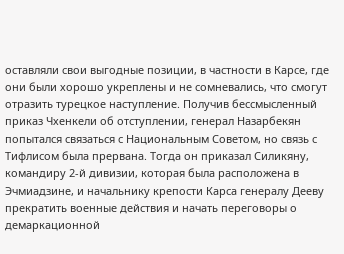оставляли свои выгодные позиции, в частности в Карсе, где они были хорошо укреплены и не сомневались, что смогут отразить турецкое наступление. Получив бессмысленный приказ Чхенкели об отступлении, генерал Назарбекян попытался связаться с Национальным Советом, но связь с Тифлисом была прервана. Тогда он приказал Силикяну, командиру 2-й дивизии, которая была расположена в Эчмиадзине, и начальнику крепости Карса генералу Дееву прекратить военные действия и начать переговоры о демаркационной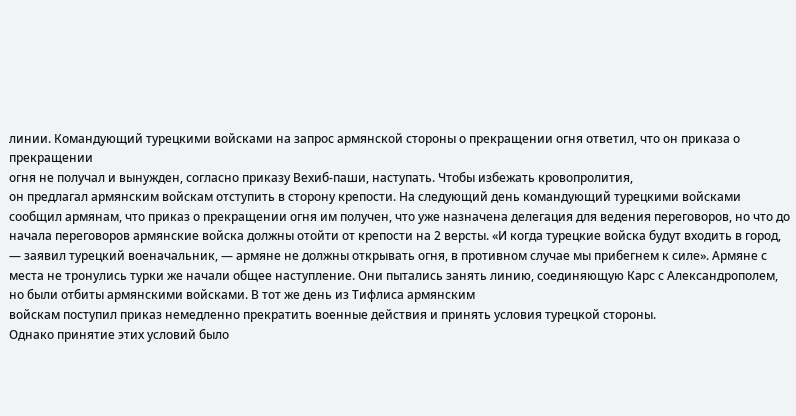линии. Командующий турецкими войсками на запрос армянской стороны о прекращении огня ответил, что он приказа о прекращении
огня не получал и вынужден, согласно приказу Вехиб-паши, наступать. Чтобы избежать кровопролития,
он предлагал армянским войскам отступить в сторону крепости. На следующий день командующий турецкими войсками сообщил армянам, что приказ о прекращении огня им получен, что уже назначена делегация для ведения переговоров, но что до начала переговоров армянские войска должны отойти от крепости на 2 версты. «И когда турецкие войска будут входить в город, — заявил турецкий военачальник, — армяне не должны открывать огня, в противном случае мы прибегнем к силе». Армяне с места не тронулись турки же начали общее наступление. Они пытались занять линию, соединяющую Карс с Александрополем, но были отбиты армянскими войсками. В тот же день из Тифлиса армянским
войскам поступил приказ немедленно прекратить военные действия и принять условия турецкой стороны.
Однако принятие этих условий было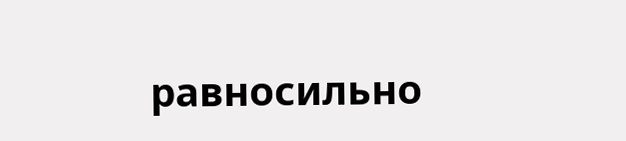равносильно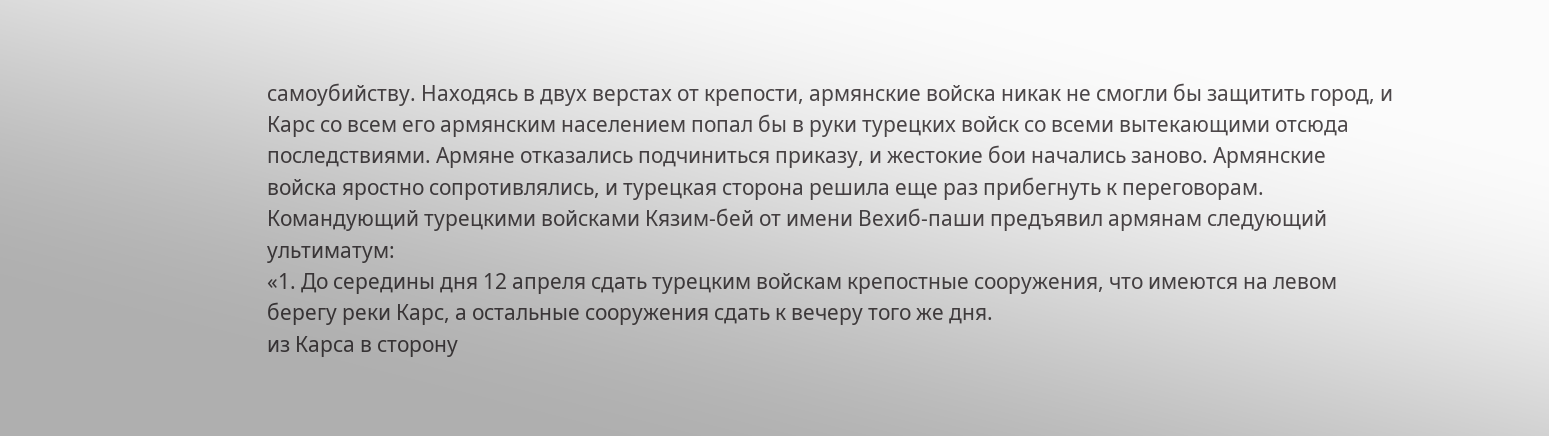самоубийству. Находясь в двух верстах от крепости, армянские войска никак не смогли бы защитить город, и Карс со всем его армянским населением попал бы в руки турецких войск со всеми вытекающими отсюда последствиями. Армяне отказались подчиниться приказу, и жестокие бои начались заново. Армянские войска яростно сопротивлялись, и турецкая сторона решила еще раз прибегнуть к переговорам. Командующий турецкими войсками Кязим-бей от имени Вехиб-паши предъявил армянам следующий ультиматум:
«1. До середины дня 12 апреля сдать турецким войскам крепостные сооружения, что имеются на левом берегу реки Карс, а остальные сооружения сдать к вечеру того же дня.
из Карса в сторону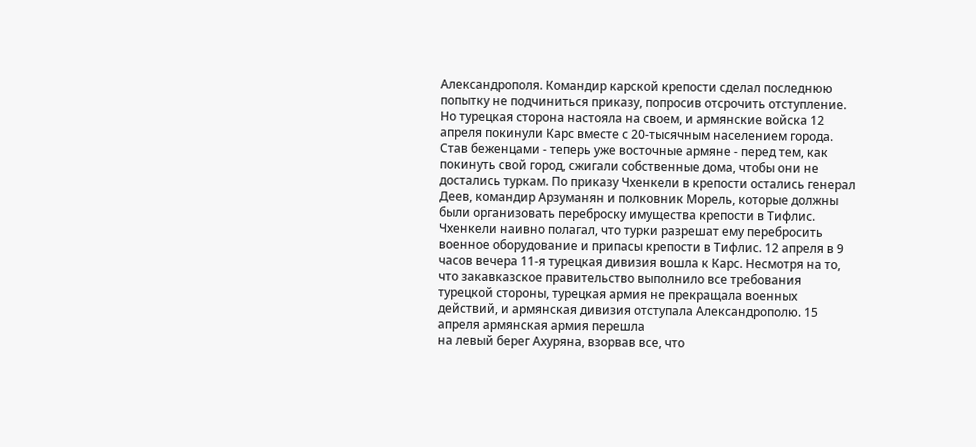Александрополя. Командир карской крепости сделал последнюю попытку не подчиниться приказу, попросив отсрочить отступление. Но турецкая сторона настояла на своем, и армянские войска 12 апреля покинули Карс вместе с 20-тысячным населением города. Став беженцами - теперь уже восточные армяне - перед тем, как покинуть свой город, сжигали собственные дома, чтобы они не достались туркам. По приказу Чхенкели в крепости остались генерал Деев, командир Арзуманян и полковник Морель, которые должны были организовать переброску имущества крепости в Тифлис. Чхенкели наивно полагал, что турки разрешат ему перебросить военное оборудование и припасы крепости в Тифлис. 12 апреля в 9 часов вечера 11-я турецкая дивизия вошла к Карс. Несмотря на то, что закавказское правительство выполнило все требования турецкой стороны, турецкая армия не прекращала военных действий, и армянская дивизия отступала Александрополю. 15 апреля армянская армия перешла
на левый берег Ахуряна, взорвав все, что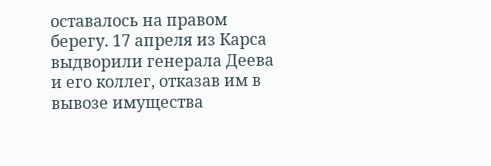оставалось на правом берегу. 17 апреля из Карса выдворили генерала Деева и его коллег, отказав им в вывозе имущества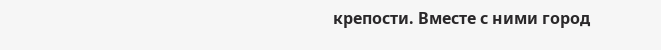крепости. Вместе с ними город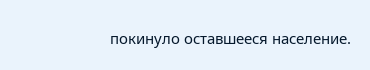покинуло оставшееся население.